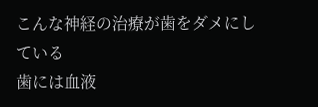こんな神経の治療が歯をダメにしている
歯には血液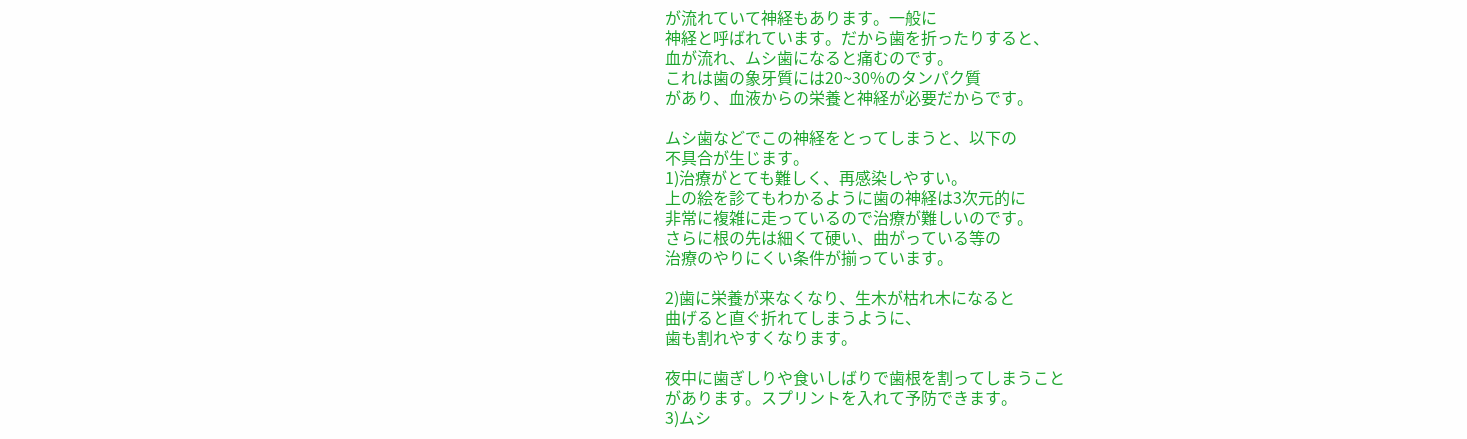が流れていて神経もあります。一般に
神経と呼ばれています。だから歯を折ったりすると、
血が流れ、ムシ歯になると痛むのです。
これは歯の象牙質には20~30%のタンパク質
があり、血液からの栄養と神経が必要だからです。

ムシ歯などでこの神経をとってしまうと、以下の
不具合が生じます。
1)治療がとても難しく、再感染しやすい。
上の絵を診てもわかるように歯の神経は3次元的に
非常に複雑に走っているので治療が難しいのです。
さらに根の先は細くて硬い、曲がっている等の
治療のやりにくい条件が揃っています。

2)歯に栄養が来なくなり、生木が枯れ木になると
曲げると直ぐ折れてしまうように、
歯も割れやすくなります。

夜中に歯ぎしりや食いしばりで歯根を割ってしまうこと
があります。スプリントを入れて予防できます。
3)ムシ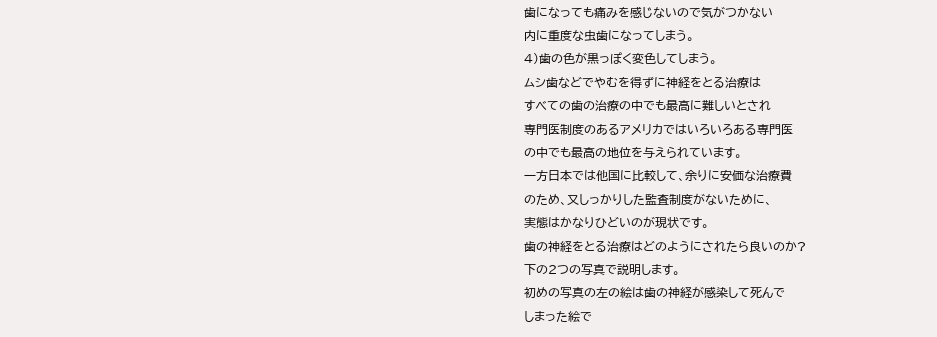歯になっても痛みを感じないので気がつかない
内に重度な虫歯になってしまう。
4)歯の色が黒っぽく変色してしまう。
ムシ歯などでやむを得ずに神経をとる治療は
すべての歯の治療の中でも最高に難しいとされ
専門医制度のあるアメリカではいろいろある専門医
の中でも最高の地位を与えられています。
一方日本では他国に比較して、余りに安価な治療費
のため、又しっかりした監査制度がないために、
実態はかなりひどいのが現状です。
歯の神経をとる治療はどのようにされたら良いのか?
下の2つの写真で説明します。
初めの写真の左の絵は歯の神経が感染して死んで
しまった絵で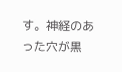す。神経のあった穴が黒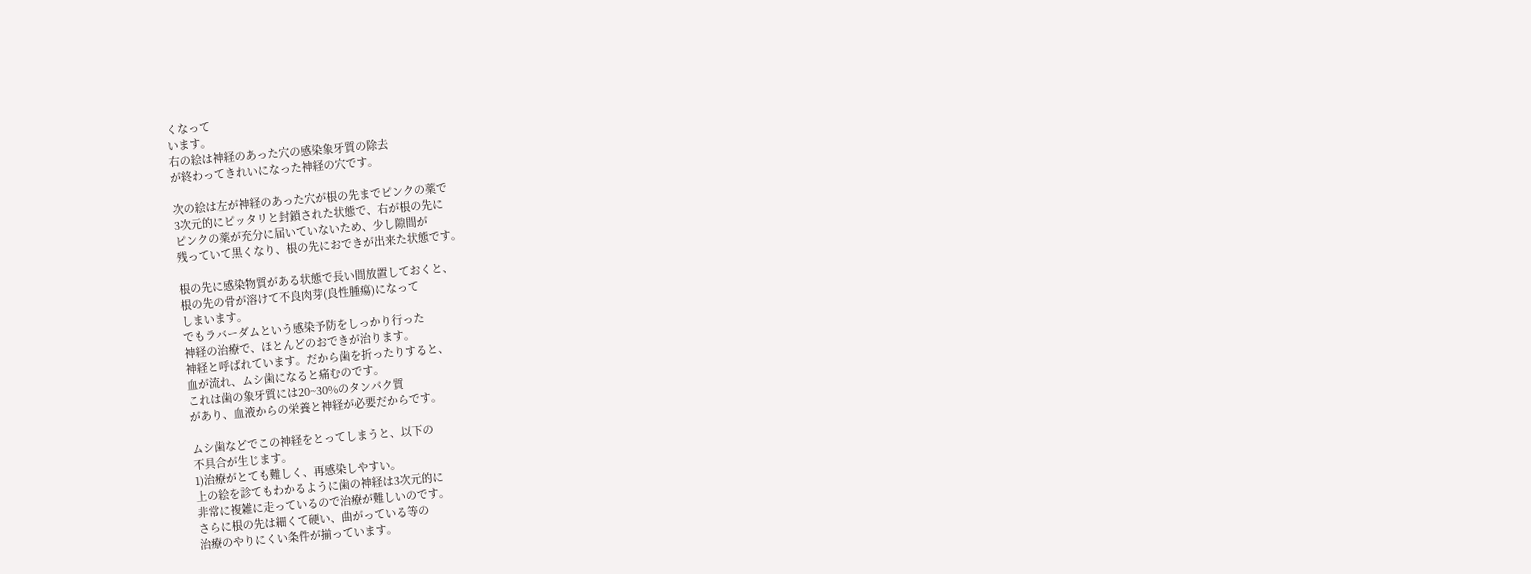くなって
います。
右の絵は神経のあった穴の感染象牙質の除去
が終わってきれいになった神経の穴です。

次の絵は左が神経のあった穴が根の先までピンクの薬で
3次元的にピッタリと封鎖された状態で、右が根の先に
ピンクの薬が充分に届いていないため、少し隙間が
残っていて黒くなり、根の先におできが出来た状態です。

根の先に感染物質がある状態で長い間放置しておくと、
根の先の骨が溶けて不良肉芽(良性腫瘍)になって
しまいます。
でもラバーダムという感染予防をしっかり行った
神経の治療で、ほとんどのおできが治ります。
神経と呼ばれています。だから歯を折ったりすると、
血が流れ、ムシ歯になると痛むのです。
これは歯の象牙質には20~30%のタンパク質
があり、血液からの栄養と神経が必要だからです。

ムシ歯などでこの神経をとってしまうと、以下の
不具合が生じます。
1)治療がとても難しく、再感染しやすい。
上の絵を診てもわかるように歯の神経は3次元的に
非常に複雑に走っているので治療が難しいのです。
さらに根の先は細くて硬い、曲がっている等の
治療のやりにくい条件が揃っています。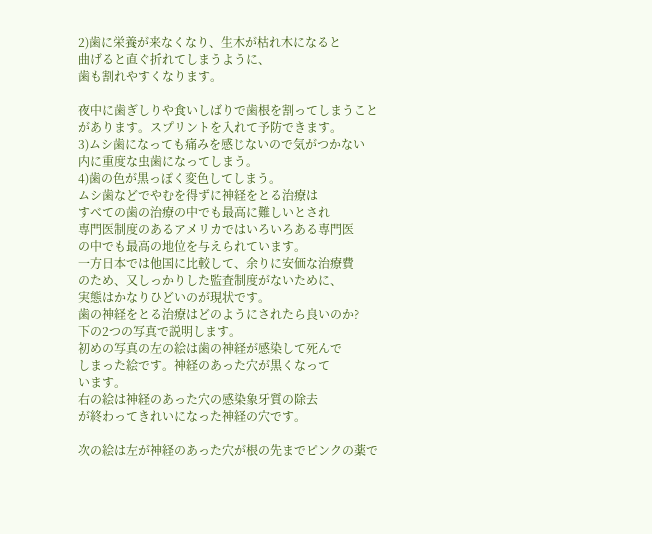2)歯に栄養が来なくなり、生木が枯れ木になると
曲げると直ぐ折れてしまうように、
歯も割れやすくなります。

夜中に歯ぎしりや食いしばりで歯根を割ってしまうこと
があります。スプリントを入れて予防できます。
3)ムシ歯になっても痛みを感じないので気がつかない
内に重度な虫歯になってしまう。
4)歯の色が黒っぽく変色してしまう。
ムシ歯などでやむを得ずに神経をとる治療は
すべての歯の治療の中でも最高に難しいとされ
専門医制度のあるアメリカではいろいろある専門医
の中でも最高の地位を与えられています。
一方日本では他国に比較して、余りに安価な治療費
のため、又しっかりした監査制度がないために、
実態はかなりひどいのが現状です。
歯の神経をとる治療はどのようにされたら良いのか?
下の2つの写真で説明します。
初めの写真の左の絵は歯の神経が感染して死んで
しまった絵です。神経のあった穴が黒くなって
います。
右の絵は神経のあった穴の感染象牙質の除去
が終わってきれいになった神経の穴です。

次の絵は左が神経のあった穴が根の先までピンクの薬で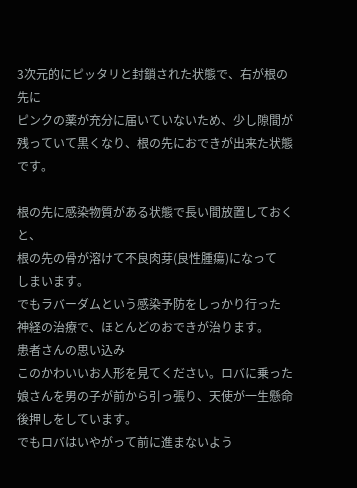3次元的にピッタリと封鎖された状態で、右が根の先に
ピンクの薬が充分に届いていないため、少し隙間が
残っていて黒くなり、根の先におできが出来た状態です。

根の先に感染物質がある状態で長い間放置しておくと、
根の先の骨が溶けて不良肉芽(良性腫瘍)になって
しまいます。
でもラバーダムという感染予防をしっかり行った
神経の治療で、ほとんどのおできが治ります。
患者さんの思い込み
このかわいいお人形を見てください。ロバに乗った
娘さんを男の子が前から引っ張り、天使が一生懸命
後押しをしています。
でもロバはいやがって前に進まないよう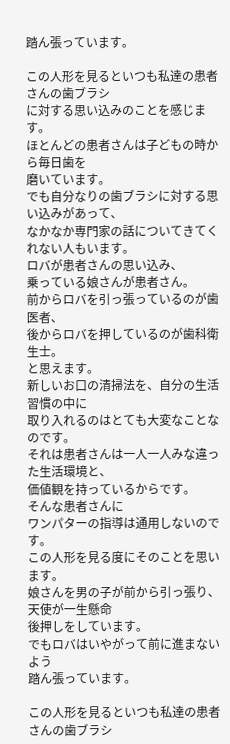踏ん張っています。

この人形を見るといつも私達の患者さんの歯ブラシ
に対する思い込みのことを感じます。
ほとんどの患者さんは子どもの時から毎日歯を
磨いています。
でも自分なりの歯ブラシに対する思い込みがあって、
なかなか専門家の話についてきてくれない人もいます。
ロバが患者さんの思い込み、
乗っている娘さんが患者さん。
前からロバを引っ張っているのが歯医者、
後からロバを押しているのが歯科衛生士。
と思えます。
新しいお口の清掃法を、自分の生活習慣の中に
取り入れるのはとても大変なことなのです。
それは患者さんは一人一人みな違った生活環境と、
価値観を持っているからです。
そんな患者さんに
ワンパターの指導は通用しないのです。
この人形を見る度にそのことを思います。
娘さんを男の子が前から引っ張り、天使が一生懸命
後押しをしています。
でもロバはいやがって前に進まないよう
踏ん張っています。

この人形を見るといつも私達の患者さんの歯ブラシ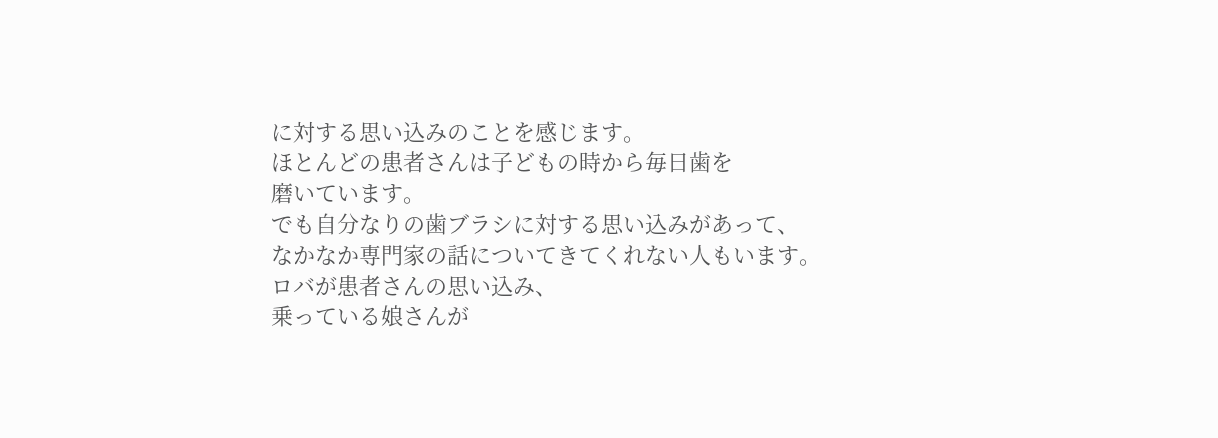に対する思い込みのことを感じます。
ほとんどの患者さんは子どもの時から毎日歯を
磨いています。
でも自分なりの歯ブラシに対する思い込みがあって、
なかなか専門家の話についてきてくれない人もいます。
ロバが患者さんの思い込み、
乗っている娘さんが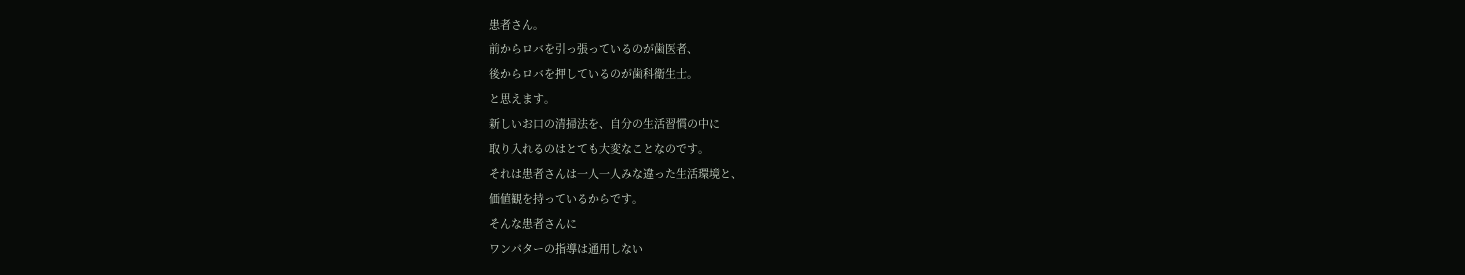患者さん。
前からロバを引っ張っているのが歯医者、
後からロバを押しているのが歯科衛生士。
と思えます。
新しいお口の清掃法を、自分の生活習慣の中に
取り入れるのはとても大変なことなのです。
それは患者さんは一人一人みな違った生活環境と、
価値観を持っているからです。
そんな患者さんに
ワンパターの指導は通用しない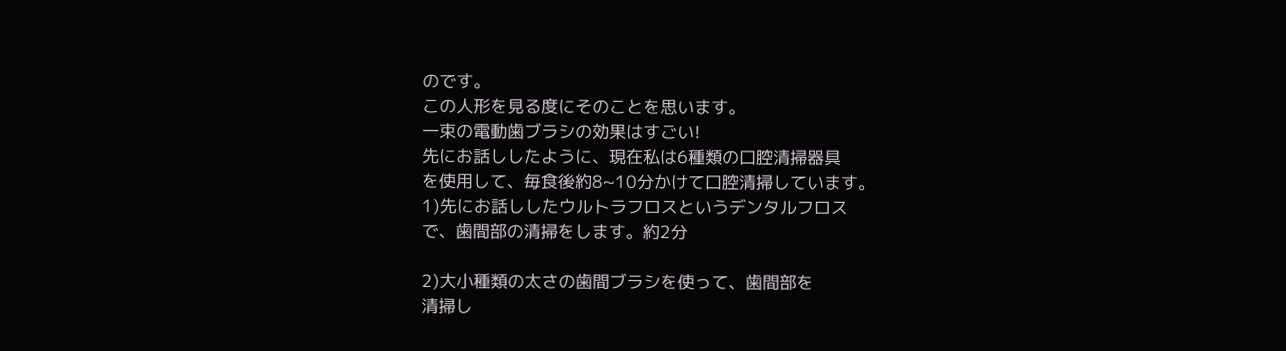のです。
この人形を見る度にそのことを思います。
一束の電動歯ブラシの効果はすごい!
先にお話ししたように、現在私は6種類の口腔清掃器具
を使用して、毎食後約8~10分かけて口腔清掃しています。
1)先にお話ししたウルトラフロスというデンタルフロス
で、歯間部の清掃をします。約2分

2)大小種類の太さの歯間ブラシを使って、歯間部を
清掃し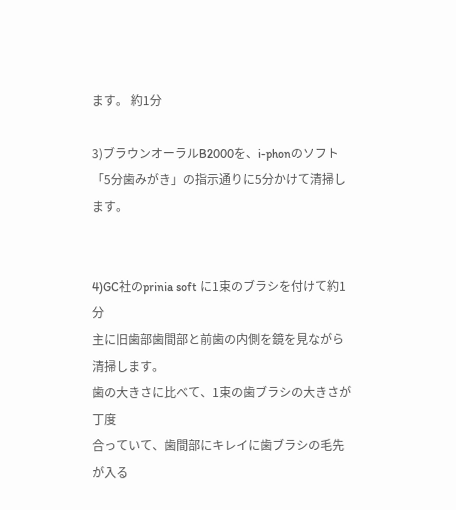ます。 約1分

3)ブラウンオーラルB2000を、i-phonのソフト
「5分歯みがき」の指示通りに5分かけて清掃します。


4)GC社のprinia soft に1束のブラシを付けて約1分
主に旧歯部歯間部と前歯の内側を鏡を見ながら清掃します。
歯の大きさに比べて、1束の歯ブラシの大きさが丁度
合っていて、歯間部にキレイに歯ブラシの毛先が入る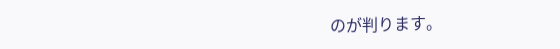のが判ります。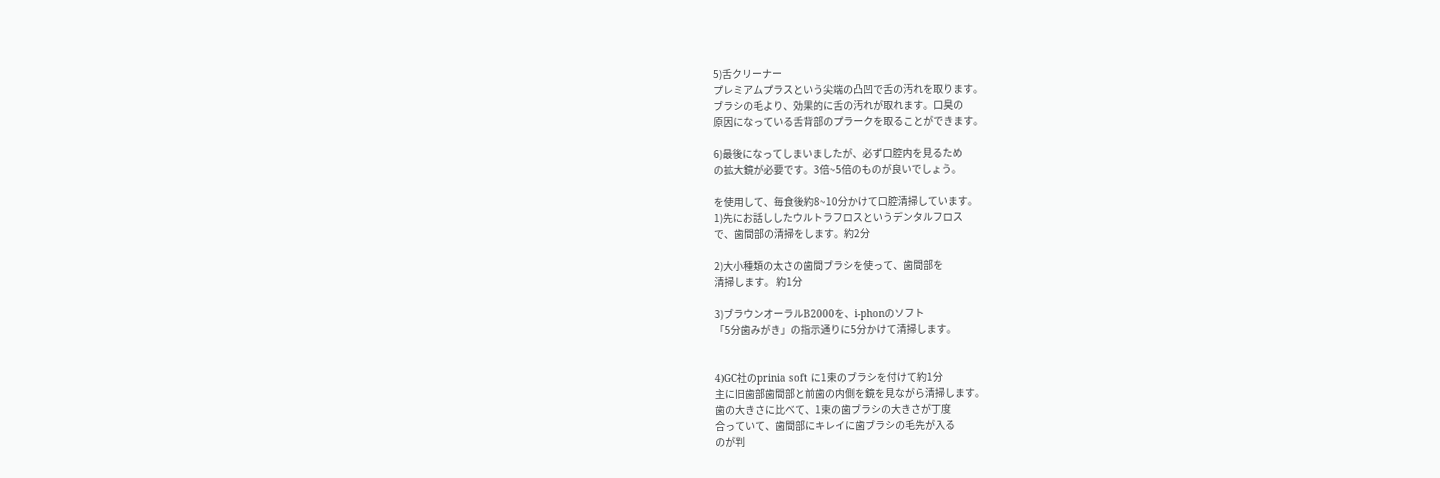5)舌クリーナー
プレミアムプラスという尖端の凸凹で舌の汚れを取ります。
ブラシの毛より、効果的に舌の汚れが取れます。口臭の
原因になっている舌背部のプラークを取ることができます。

6)最後になってしまいましたが、必ず口腔内を見るため
の拡大鏡が必要です。3倍~5倍のものが良いでしょう。

を使用して、毎食後約8~10分かけて口腔清掃しています。
1)先にお話ししたウルトラフロスというデンタルフロス
で、歯間部の清掃をします。約2分

2)大小種類の太さの歯間ブラシを使って、歯間部を
清掃します。 約1分

3)ブラウンオーラルB2000を、i-phonのソフト
「5分歯みがき」の指示通りに5分かけて清掃します。


4)GC社のprinia soft に1束のブラシを付けて約1分
主に旧歯部歯間部と前歯の内側を鏡を見ながら清掃します。
歯の大きさに比べて、1束の歯ブラシの大きさが丁度
合っていて、歯間部にキレイに歯ブラシの毛先が入る
のが判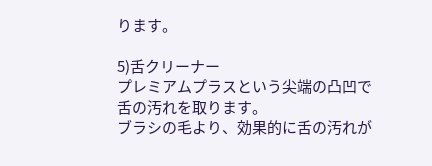ります。

5)舌クリーナー
プレミアムプラスという尖端の凸凹で舌の汚れを取ります。
ブラシの毛より、効果的に舌の汚れが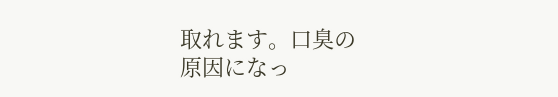取れます。口臭の
原因になっ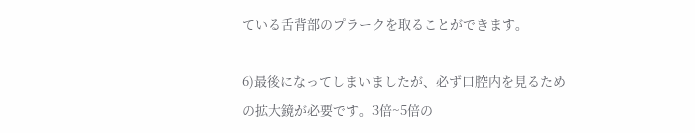ている舌背部のプラークを取ることができます。

6)最後になってしまいましたが、必ず口腔内を見るため
の拡大鏡が必要です。3倍~5倍の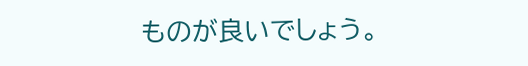ものが良いでしょう。